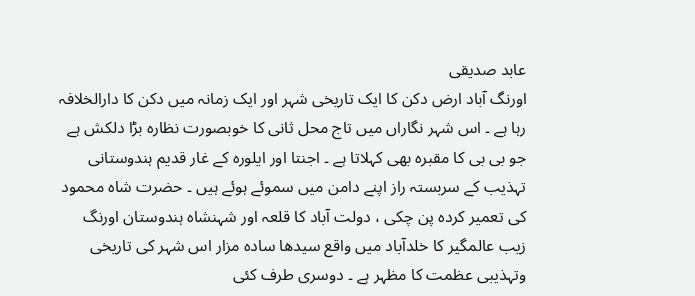عابد صدیقی
اورنگ آباد ارض دکن کا ایک تاریخی شہر اور ایک زمانہ میں دکن کا دارالخلافہ رہا ہے ۔ اس شہر نگاراں میں تاج محل ثانی کا خوبصورت نظارہ بڑا دلکش ہے جو بی بی کا مقبرہ بھی کہلاتا ہے ۔ اجنتا اور ایلورہ کے غار قدیم ہندوستانی تہذیب کے سربستہ راز اپنے دامن میں سموئے ہوئے ہیں ۔ حضرت شاہ محمود کی تعمیر کردہ پن چکی ، دولت آباد کا قلعہ اور شہنشاہ ہندوستان اورنگ زیب عالمگیر کا خلدآباد میں واقع سیدھا سادہ مزار اس شہر کی تاریخی وتہذیبی عظمت کا مظہر ہے ۔ دوسری طرف کئی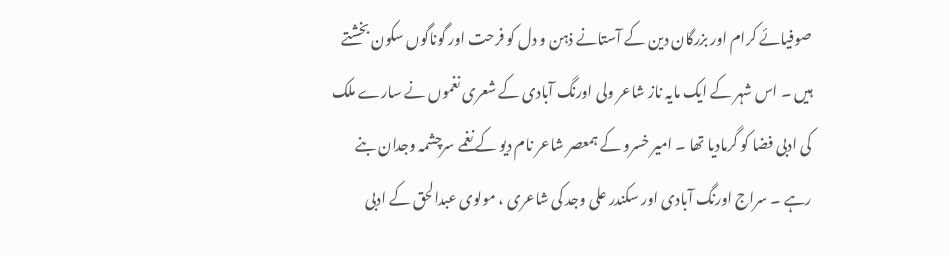صوفیائے کرام اور بزرگان دین کے آستانے ذہن و دل کو فرحت اور گوناگوں سکون بخشتے ہیں ۔ اس شہر کے ایک مایہ ناز شاعر ولی اورنگ آبادی کے شعری نغموں نے سارے ملک کی ادبی فضا کو گرمادیا تھا ۔ امیر خسرو کے ہمعصر شاعر نام دیو کے نغمے سرچشمہ وجدان بنے رہے ۔ سراج اورنگ آبادی اور سکندر علی وجد کی شاعری ، مولوی عبدالحق کے ادبی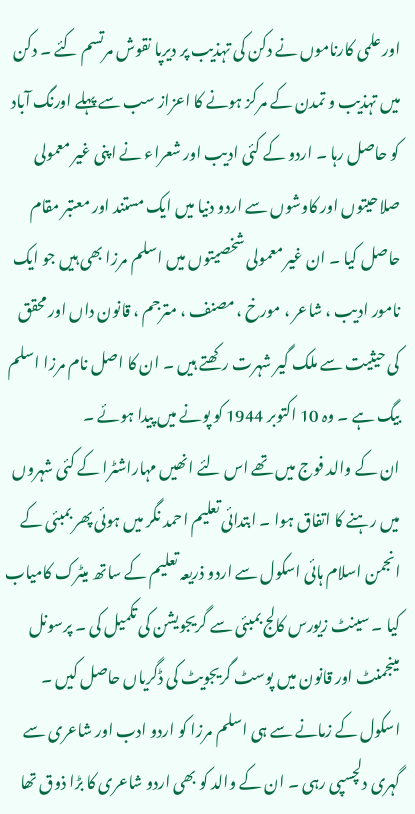اور علمی کارناموں نے دکن کی تہذیب پر دیرپا نقوش مرتسم کئے ۔ دکن میں تہذیب و تمدن کے مرکز ہونے کا اعزاز سب سے پہلے اورنگ آباد کو حاصل رہا ۔ اردو کے کئی ادیب اور شعراء نے اپنی غیر معمولی صلاحیتوں اور کاوشوں سے اردو دنیا میں ایک مستند اور معتبر مقام حاصل کیا ۔ ان غیر معمولی شخصیتوں میں اسلم مرزا بھی ہیں جو ایک نامور ادیب ، شاعر ، مورخ ، مصنف ، مترجم ، قانون داں اور محقق کی حیثیت سے ملک گیر شہرت رکھتے ہیں ۔ ان کا اصل نام مرزا اسلم بیگ ہے ۔ وہ 10 اکتوبر 1944 کو پونے میں پیدا ہوئے ۔
ان کے والد فوج میں تھے اس لئے انھیں مہاراشٹرا کے کئی شہروں میں رہنے کا اتفاق ہوا ۔ ابتدائی تعلیم احمد نگر میں ہوئی پھر بمبئی کے انجمن اسلام ہائی اسکول سے اردو ذریعہ تعلیم کے ساتھ میٹرک کامیاب کیا ۔ سینٹ زیورس کالج بمبئی سے گریجویشن کی تکمیل کی ۔ پرسونل مینجمنٹ اور قانون میں پوسٹ گریجویٹ کی ڈگریاں حاصل کیں ۔ اسکول کے زمانے سے ہی اسلم مرزا کو اردو ادب اور شاعری سے گہری دلچسپی رہی ۔ ان کے والد کو بھی اردو شاعری کا بڑا ذوق تھا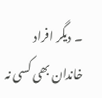۔ دیگر افراد خاندان بھی کسی نہ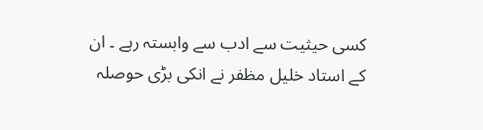کسی حیثیت سے ادب سے وابستہ رہے ۔ ان کے استاد خلیل مظفر نے انکی بڑی حوصلہ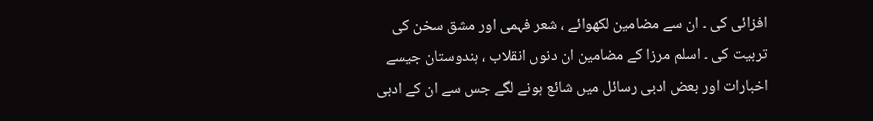افزائی کی ۔ ان سے مضامین لکھوائے ، شعر فہمی اور مشق سخن کی تربیت کی ۔ اسلم مرزا کے مضامین ان دنوں انقلاب ، ہندوستان جیسے اخبارات اور بعض ادبی رسائل میں شائع ہونے لگے جس سے ان کے ادبی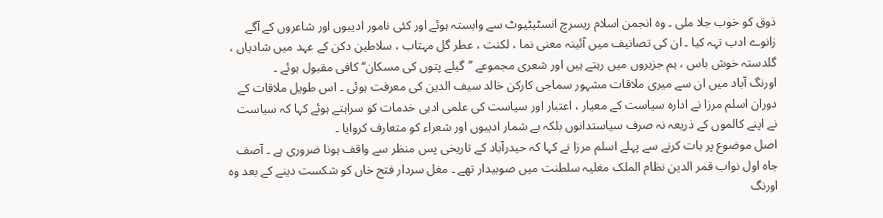ذوق کو خوب جلا ملی ۔ وہ انجمن اسلام ریسرچ انسٹیٹیوٹ سے وابستہ ہوئے اور کئی نامور ادیبوں اور شاعروں کے آگے زانوے ادب تہہ کیا ۔ ان کی تصانیف میں آئینہ معنی نما ، لکنت ، عطر گل مہتاب ، سلاطین دکن کے عہد میں شادیاں ، گلدستہ خوش باس ، ہم جزیروں میں رہتے ہیں اور شعری مجموعے ’’گیلے پتوں کی مسکان‘‘ کافی مقبول ہوئے ۔
اورنگ آباد میں ان سے میری ملاقات مشہور سماجی کارکن خالد سیف الدین کی معرفت ہوئی ۔ اس طویل ملاقات کے دوران اسلم مرزا نے ادارہ سیاست کے معیار ، اعتبار اور سیاست کی علمی ادبی خدمات کو سراہتے ہوئے کہا کہ سیاست نے اپنے کالموں کے ذریعہ نہ صرف سیاستدانوں بلکہ بے شمار ادیبوں اور شعراء کو متعارف کروایا ۔
اصل موضوع پر بات کرنے سے پہلے اسلم مرزا نے کہا کہ حیدرآباد کے تاریخی پس منظر سے واقف ہونا ضروری ہے ۔ آصف جاہ اول نواب قمر الدین نظام الملک مغلیہ سلطنت میں صوبیدار تھے ۔ مغل سردار فتح خاں کو شکست دینے کے بعد وہ اورنگ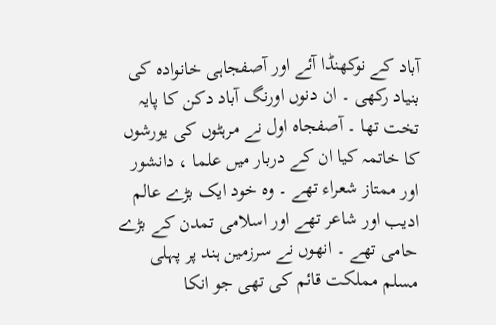آباد کے نوکھنڈا آئے اور آصفجاہی خانوادہ کی بنیاد رکھی ۔ ان دنوں اورنگ آباد دکن کا پایہ تخت تھا ۔ آصفجاہ اول نے مرہٹوں کی یورشوں کا خاتمہ کیا ان کے دربار میں علما ، دانشور اور ممتاز شعراء تھے ۔ وہ خود ایک بڑے عالم ادیب اور شاعر تھے اور اسلامی تمدن کے بڑے حامی تھے ۔ انھوں نے سرزمین ہند پر پہلی مسلم مملکت قائم کی تھی جو انکا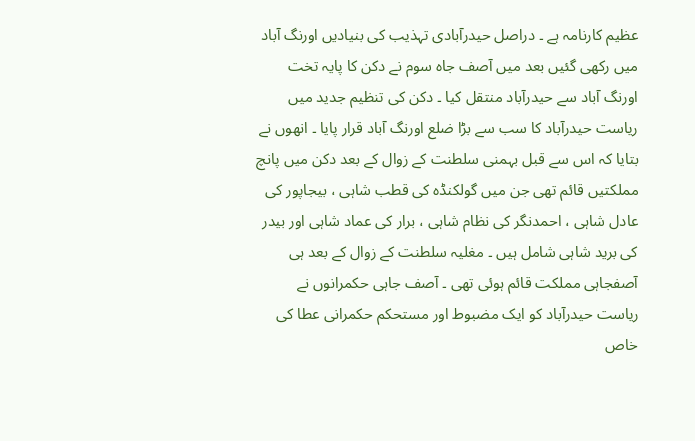عظیم کارنامہ ہے ۔ دراصل حیدرآبادی تہذیب کی بنیادیں اورنگ آباد میں رکھی گئیں بعد میں آصف جاہ سوم نے دکن کا پایہ تخت اورنگ آباد سے حیدرآباد منتقل کیا ۔ دکن کی تنظیم جدید میں ریاست حیدرآباد کا سب سے بڑا ضلع اورنگ آباد قرار پایا ۔ انھوں نے بتایا کہ اس سے قبل بہمنی سلطنت کے زوال کے بعد دکن میں پانچ مملکتیں قائم تھی جن میں گولکنڈہ کی قطب شاہی ، بیجاپور کی عادل شاہی ، احمدنگر کی نظام شاہی ، برار کی عماد شاہی اور بیدر کی برید شاہی شامل ہیں ۔ مغلیہ سلطنت کے زوال کے بعد ہی آصفجاہی مملکت قائم ہوئی تھی ۔ آصف جاہی حکمرانوں نے ریاست حیدرآباد کو ایک مضبوط اور مستحکم حکمرانی عطا کی خاص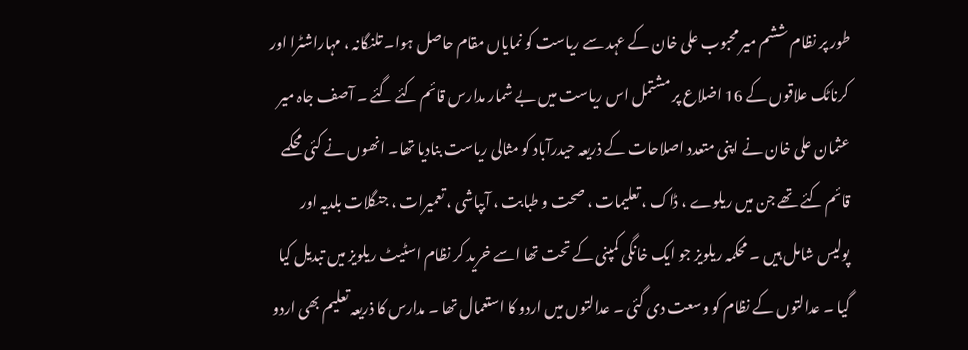طور پر نظام ششم میر محبوب علی خان کے عہد سے ریاست کو نمایاں مقام حاصل ہوا۔ تلنگانہ ، مہاراشٹرا اور کرناٹک علاقوں کے 16 اضلاع پر مشتمل اس ریاست میں بے شمار مدارس قائم کئے گئے ۔ آصف جاہ میر عثمان علی خان نے اپنی متعدد اصلاحات کے ذریعہ حیدرآباد کو مثالی ریاست بنادیا تھا۔ انھوں نے کئی محکمے قائم کئے تھے جن میں ریلوے ، ڈاک ، تعلیمات ، صحت و طبابت ، آبپاشی ، تعمیرات ، جنگلات بلدیہ اور پولیس شامل ہیں ۔ محکمہ ریلویز جو ایک خانگی کمپنی کے تحت تھا اسے خرید کر نظام اسٹیٹ ریلویز میں تبدیل کیا گیا ۔ عدالتوں کے نظام کو وسعت دی گئی ۔ عدالتوں میں اردو کا استعمال تھا ۔ مدارس کا ذریعہ تعلیم بھی اردو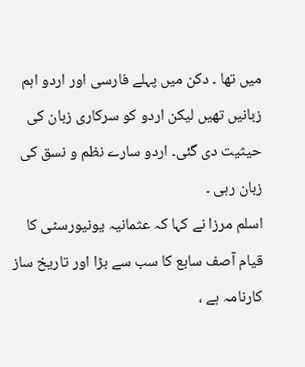میں تھا ۔ دکن میں پہلے فارسی اور اردو اہم زبانیں تھیں لیکن اردو کو سرکاری زبان کی حیثیت دی گئی۔ اردو سارے نظم و نسق کی زبان رہی ۔
اسلم مرزا نے کہا کہ عثمانیہ یونیورسٹی کا قیام آصف سابع کا سب سے بڑا اور تاریخ ساز کارنامہ ہے ،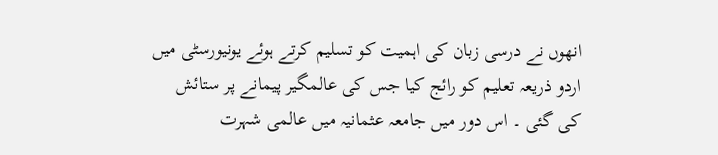انھوں نے درسی زبان کی اہمیت کو تسلیم کرتے ہوئے یونیورسٹی میں اردو ذریعہ تعلیم کو رائج کیا جس کی عالمگیر پیمانے پر ستائش کی گئی ۔ اس دور میں جامعہ عثمانیہ میں عالمی شہرت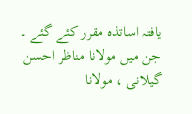یافتہ اساتذہ مقرر کئے گئے ۔ جن میں مولانا مناظر احسن گیلانی ، مولانا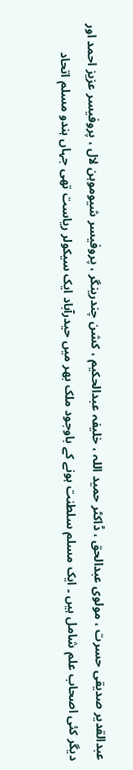عبدالقدیر صدیقی حسرت ، مولوی عبدالحق ، ڈاکٹر حمید اللہ ، خلیفہ عبدالحکیم ، کشن چندرینگر ، پروفیسر شیوموہن لال ، پروفیسر عزیز احمد اور دیگر کئی اصحاب علم شامل ہیں ۔ ایک مسلم سلطنت ہونے کے باوجود ملک بھر میں حیدرآباد ایک سیکولر ریاست تھی جہاں ہندو مسلم اتحاد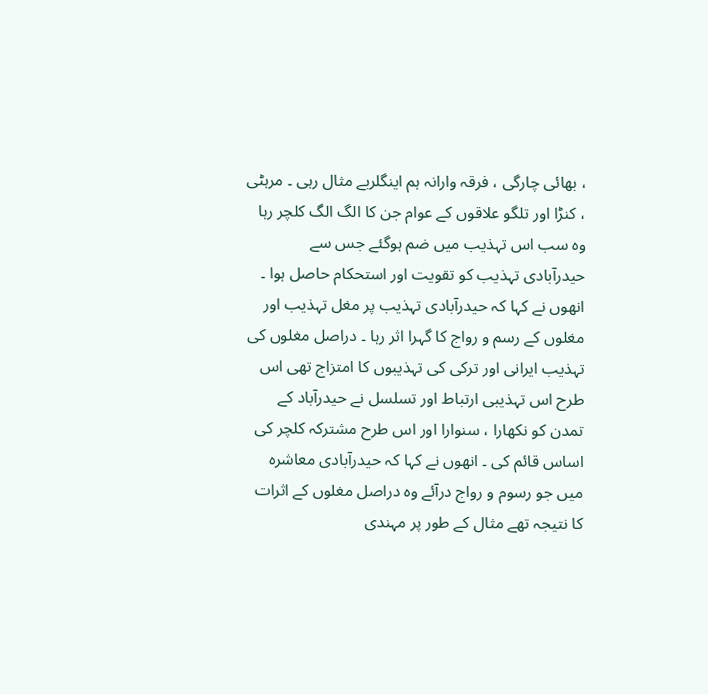، بھائی چارگی ، فرقہ وارانہ ہم اینگلربے مثال رہی ۔ مرہٹی ، کنڑا اور تلگو علاقوں کے عوام جن کا الگ الگ کلچر رہا وہ سب اس تہذیب میں ضم ہوگئے جس سے حیدرآبادی تہذیب کو تقویت اور استحکام حاصل ہوا ۔ انھوں نے کہا کہ حیدرآبادی تہذیب پر مغل تہذیب اور مغلوں کے رسم و رواج کا گہرا اثر رہا ۔ دراصل مغلوں کی تہذیب ایرانی اور ترکی کی تہذیبوں کا امتزاج تھی اس طرح اس تہذیبی ارتباط اور تسلسل نے حیدرآباد کے تمدن کو نکھارا ، سنوارا اور اس طرح مشترکہ کلچر کی اساس قائم کی ۔ انھوں نے کہا کہ حیدرآبادی معاشرہ میں جو رسوم و رواج درآئے وہ دراصل مغلوں کے اثرات کا نتیجہ تھے مثال کے طور پر مہندی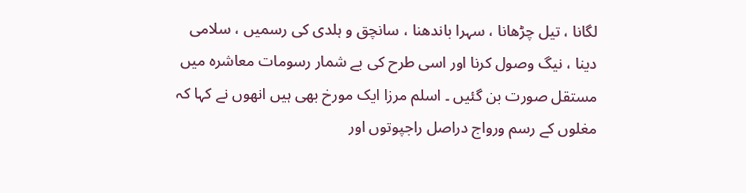لگانا ، تیل چڑھانا ، سہرا باندھنا ، سانچق و ہلدی کی رسمیں ، سلامی دینا ، نیگ وصول کرنا اور اسی طرح کی بے شمار رسومات معاشرہ میں مستقل صورت بن گئیں ۔ اسلم مرزا ایک مورخ بھی ہیں انھوں نے کہا کہ مغلوں کے رسم ورواج دراصل راجپوتوں اور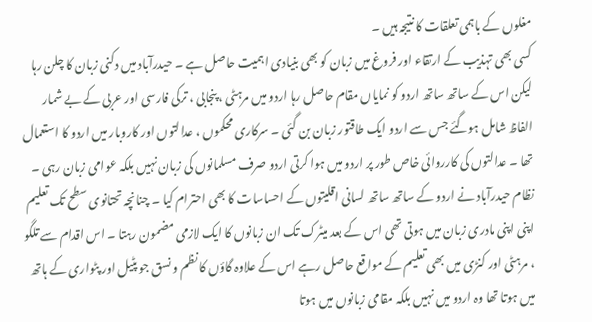مغلوں کے باہمی تعلقات کا نتیجہ ہیں ۔
کسی بھی تہذیب کے ارتقاء اور فروغ میں زبان کو بھی بنیادی اہمیت حاصل ہے ۔ حیدرآباد میں دکنی زبان کا چلن رہا لیکن اس کے ساتھ ساتھ اردو کو نمایاں مقام حاصل رہا اردو میں مرہٹی ، پنجابی ، ترکی فارسی اور عربی کے بے شمار الفاظ شامل ہوگئے جس سے اردو ایک طاقتور زبان بن گئی ۔ سرکاری محکموں ، عدالتوں اور کاروبار میں اردو کا استعمال تھا ۔ عدالتوں کی کارروائی خاص طور پر اردو میں ہوا کرتی اردو صرف مسلمانوں کی زبان نہیں بلکہ عوامی زبان رہی ۔ نظام حیدرآباد نے اردو کے ساتھ ساتھ لسانی اقلیتوں کے احساسات کا بھی احترام کیا ۔ چنانچہ تحتانوی سطح تک تعلیم اپنی اپنی مادری زبان میں ہوتی تھی اس کے بعد میٹرک تک ان زبانوں کا ایک لازمی مضمون رہتا ۔ اس اقدام سے تلگو ، مرہٹی اور کنڑی میں بھی تعلیم کے مواقع حاصل رہے اس کے علاوہ گاؤں کا نظم و نسق جو پٹیل اور پٹواری کے ہاتھ میں ہوتا تھا وہ اردو میں نہیں بلکہ مقامی زبانوں میں ہوتا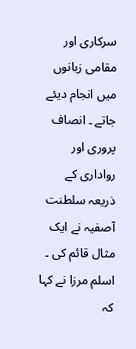سرکاری اور مقامی زبانوں میں انجام دیئے جاتے ۔ انصاف پروری اور رواداری کے ذریعہ سلطنت آصفیہ نے ایک مثال قائم کی ۔
اسلم مرزا نے کہا کہ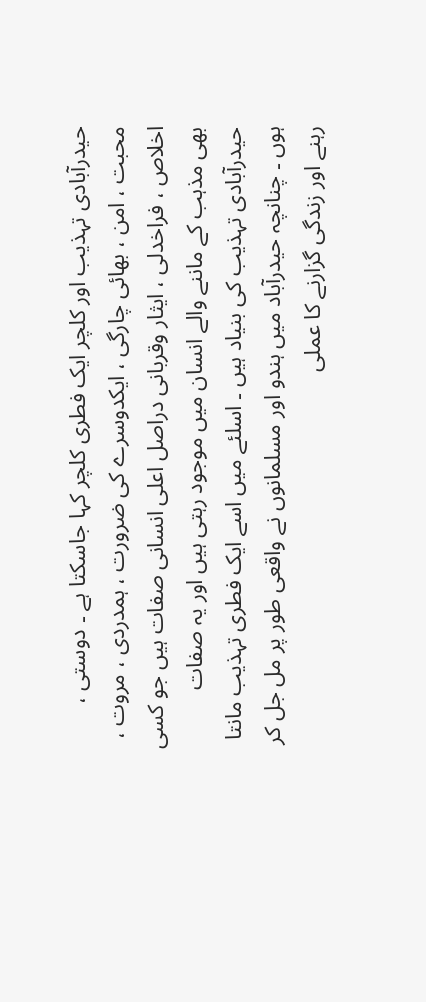حیدرآبادی تہذیب اور کلچر ایک فطری کلچر کہا جاسکتا ہے ۔ دوستی ، محبت ، امن ، بھائی چارگی ، ایکدوسرے کی ضرورت ، ہمدردی ، مروت ، اخلاص ، فراخدلی ، ایثار وقربانی دراصل اعلی انسانی صفات ہیں جو کسی بھی مذہب کے ماننے والے انسان میں موجود رہتی ہیں اور یہ صفات حیدرآبادی تہذیب کی بنیاد ہیں ۔ اسلئے میں اسے ایک فطری تہذیب مانتا ہوں ۔ چنانچہ حیدرآباد میں ہندو اور مسلمانوں نے واقعی طور پر مل جل کر رہنے اور زندگی گزارنے کا عملی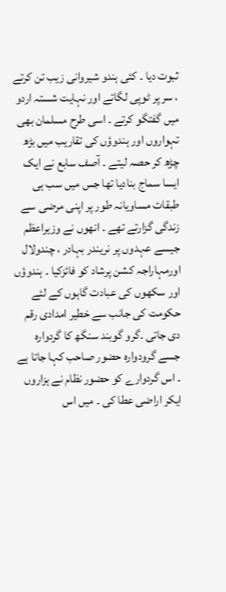ثبوت دیا ۔ کئی ہندو شیروانی زیب تن کرتے ، سر پر ٹوپی لگاتے اور نہایت شستہ اردو میں گفتگو کرتے ۔ اسی طرح مسلمان بھی تہواروں اور ہندوؤں کی تقاریب میں بڑھ چڑھ کر حصہ لیتے ۔ آصف سابع نے ایک ایسا سماج بنادیا تھا جس میں سب ہی طبقات مساویانہ طور پر اپنی مرضی سے زندگی گزارتے تھے ۔ انھوں نے وزیراعظم جیسے عہدوں پر نریندر بہادر ، چندولال اورمہاراجہ کشن پرشاد کو فائزکیا ۔ ہندوؤں اور سکھوں کی عبادت گاہوں کے لئے حکومت کی جانب سے خطیر امدادی رقم دی جاتی ۔گرو گوبند سنگھ کا گردوارہ جسے گرودوارہ حضور صاحب کہا جاتا ہے ۔ اس گردوارے کو حضور نظام نے ہزاروں ایکر اراضی عطا کی ۔ میں اس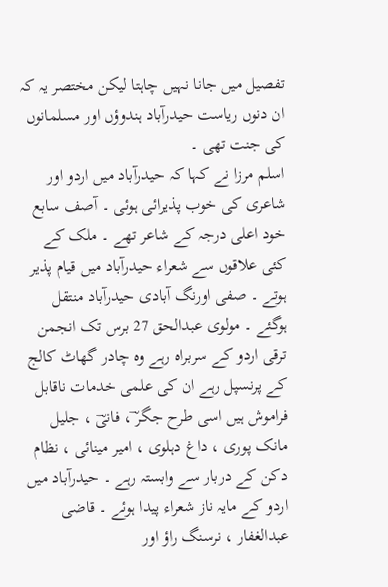تفصیل میں جانا نہیں چاہتا لیکن مختصر یہ کہ ان دنوں ریاست حیدرآباد ہندوؤں اور مسلمانوں کی جنت تھی ۔
اسلم مرزا نے کہا کہ حیدرآباد میں اردو اور شاعری کی خوب پذیرائی ہوئی ۔ آصف سابع خود اعلی درجہ کے شاعر تھے ۔ ملک کے کئی علاقوں سے شعراء حیدرآباد میں قیام پذیر ہوتے ۔ صفی اورنگ آبادی حیدرآباد منتقل ہوگئے ۔ مولوی عبدالحق 27 برس تک انجمن ترقی اردو کے سربراہ رہے وہ چادر گھاٹ کالج کے پرنسپل رہے ان کی علمی خدمات ناقابل فراموش ہیں اسی طرح جگر ؔ، فانیؔ ، جلیل مانک پوری ، داغ دہلوی ، امیر مینائی ، نظام دکن کے دربار سے وابستہ رہے ۔ حیدرآباد میں اردو کے مایہ ناز شعراء پیدا ہوئے ۔ قاضی عبدالغفار ، نرسنگ راؤ اور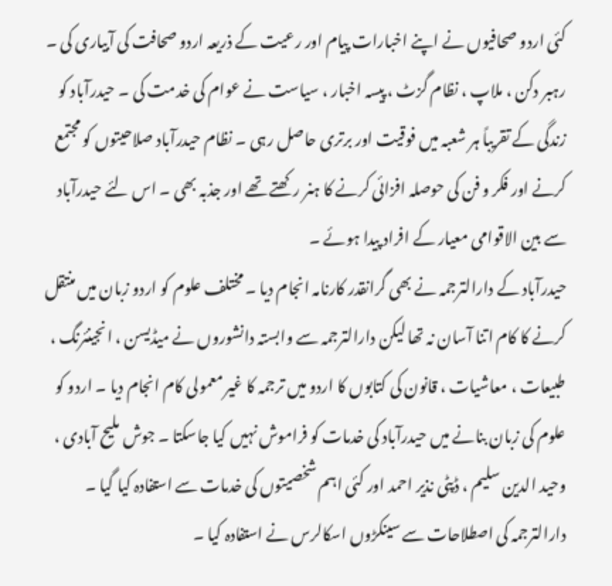کئی اردو صحافیوں نے اپنے اخبارات پیام اور رعیت کے ذریعہ اردو صحافت کی آبیاری کی ۔ رہبر دکن ، ملاپ ، نظام گزٹ ، پیسہ اخبار ، سیاست نے عوام کی خدمت کی ۔ حیدرآباد کو زندگی کے تقریباً ہر شعبہ میں فوقیت اور برتری حاصل رہی ۔ نظام حیدرآباد صلاحیتوں کو مجتمع کرنے اور فکر و فن کی حوصلہ افزائی کرنے کا ہنر رکھتے تھے اور جذبہ بھی ۔ اس لئے حیدرآباد سے بین الاقوامی معیار کے افراد پیدا ہوئے ۔
حیدرآباد کے دارالترجمہ نے بھی گرانقدر کارنامہ انجام دیا ۔ مختلف علوم کو اردو زبان میں منتقل کرنے کا کام اتنا آسان نہ تھا لیکن دارالترجمہ سے وابستہ دانشوروں نے میڈیسن ، انجینئرنگ ، طبیعات ، معاشیات ، قانون کی کتابوں کا اردو میں ترجمہ کا غیر معمولی کام انجام دیا ۔ اردو کو علوم کی زبان بنانے میں حیدرآباد کی خدمات کو فراموش نہیں کیا جاسکتا ۔ جوش ملیح آبادی ، وحید الدین سلیم ، ڈپٹی نذیر احمد اور کئی اہم شخصیتوں کی خدمات سے استفادہ کیا گیا ۔ دارالترجمہ کی اصطلاحات سے سینکڑوں اسکالرس نے استفادہ کیا ۔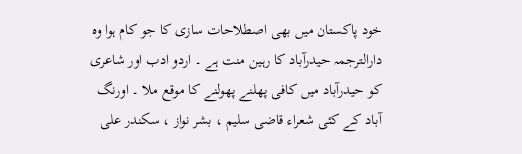خود پاکستان میں بھی اصطلاحات سازی کا جو کام ہوا وہ دارالترجمہ حیدرآباد کا رہین منت ہے ۔ اردو ادب اور شاعری کو حیدرآباد میں کافی پھلنے پھولنے کا موقع ملا ۔ اورنگ آباد کے کئی شعراء قاضی سلیم ، بشر نواز ، سکندر علی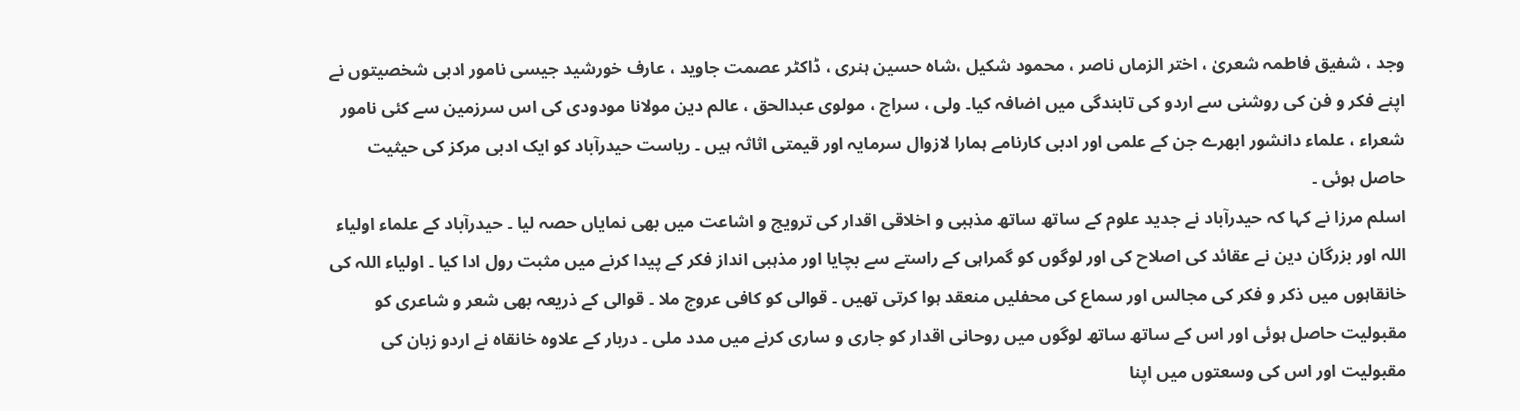وجد ، شفیق فاطمہ شعریٰ ، اختر الزماں ناصر ، محمود شکیل ،شاہ حسین ہنری ، ڈاکٹر عصمت جاوید ، عارف خورشید جیسی نامور ادبی شخصیتوں نے اپنے فکر و فن کی روشنی سے اردو کی تابندگی میں اضافہ کیا۔ ولی ، سراج ، مولوی عبدالحق ، عالم دین مولانا مودودی کی اس سرزمین سے کئی نامور شعراء ، علماء دانشور ابھرے جن کے علمی اور ادبی کارنامے ہمارا لازوال سرمایہ اور قیمتی اثاثہ ہیں ۔ ریاست حیدرآباد کو ایک ادبی مرکز کی حیثیت حاصل ہوئی ۔
اسلم مرزا نے کہا کہ حیدرآباد نے جدید علوم کے ساتھ ساتھ مذہبی و اخلاقی اقدار کی ترویج و اشاعت میں بھی نمایاں حصہ لیا ۔ حیدرآباد کے علماء اولیاء اللہ اور بزرگان دین نے عقائد کی اصلاح کی اور لوگوں کو گمراہی کے راستے سے بچایا اور مذہبی انداز فکر کے پیدا کرنے میں مثبت رول ادا کیا ۔ اولیاء اللہ کی خانقاہوں میں ذکر و فکر کی مجالس اور سماع کی محفلیں منعقد ہوا کرتی تھیں ۔ قوالی کو کافی عروج ملا ۔ قوالی کے ذریعہ بھی شعر و شاعری کو مقبولیت حاصل ہوئی اور اس کے ساتھ ساتھ لوگوں میں روحانی اقدار کو جاری و ساری کرنے میں مدد ملی ۔ دربار کے علاوہ خانقاہ نے اردو زبان کی مقبولیت اور اس کی وسعتوں میں اپنا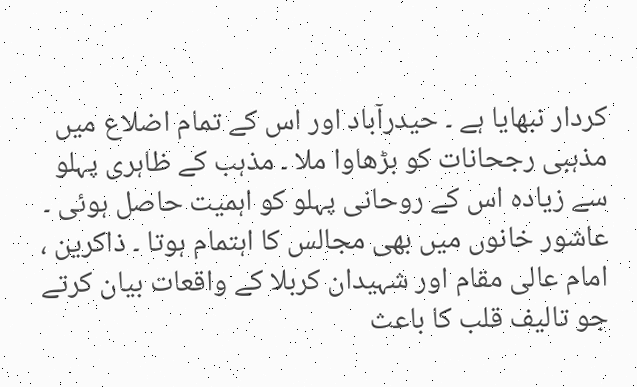کردار نبھایا ہے ۔ حیدرآباد اور اس کے تمام اضلاع میں مذہبی رجحانات کو بڑھاوا ملا ۔ مذہب کے ظاہری پہلو سے زیادہ اس کے روحانی پہلو کو اہمیت حاصل ہوئی ۔ عاشور خانوں میں بھی مجالس کا اہتمام ہوتا ۔ ذاکرین ، امام عالی مقام اور شہیدان کربلا کے واقعات بیان کرتے جو تالیف قلب کا باعث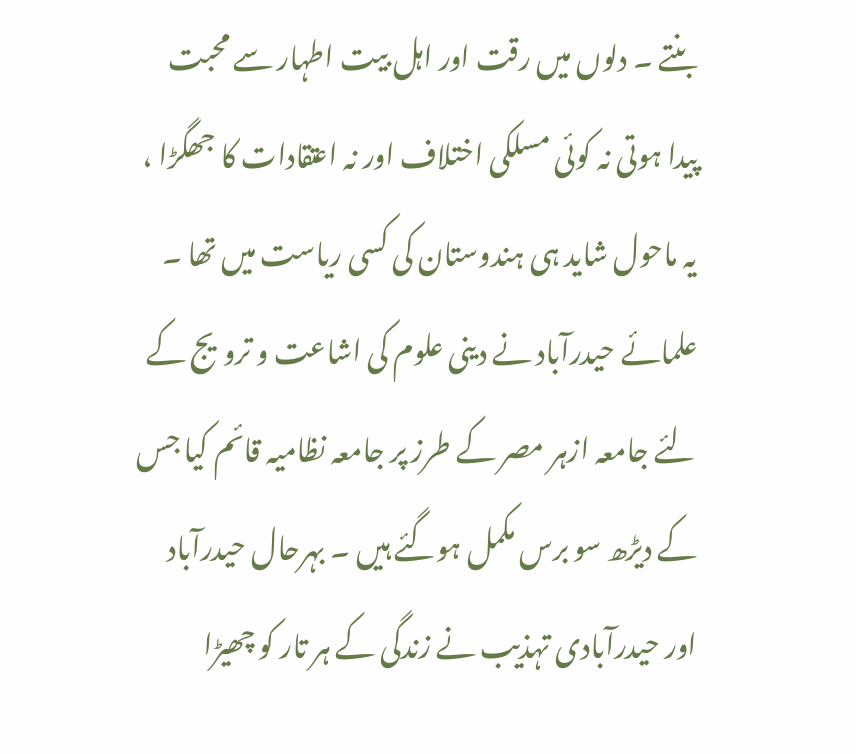بنتے ۔ دلوں میں رقت اور اہل بیت اطہار سے محبت پیدا ہوتی نہ کوئی مسلکی اختلاف اور نہ اعتقادات کا جھگڑا ، یہ ماحول شاید ہی ہندوستان کی کسی ریاست میں تھا ۔ علمائے حیدرآباد نے دینی علوم کی اشاعت و ترویج کے لئے جامعہ ازہر مصر کے طرز پر جامعہ نظامیہ قائم کیا جس کے دیڑھ سو برس مکمل ہوگئے ہیں ۔ بہرحال حیدرآباد اور حیدرآبادی تہذیب نے زندگی کے ہر تار کو چھیڑا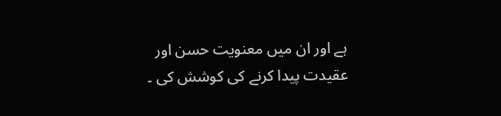ہے اور ان میں معنویت حسن اور عقیدت پیدا کرنے کی کوشش کی ۔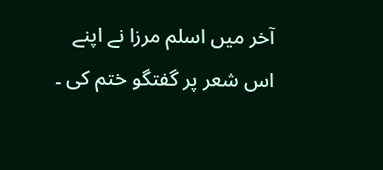آخر میں اسلم مرزا نے اپنے اس شعر پر گفتگو ختم کی ۔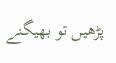پڑھیں تو بھیگنے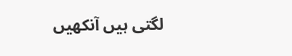لگتی ہیں آنکھیں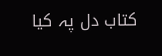کتاب دل پہ کیا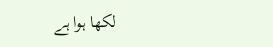لکھا ہوا ہے